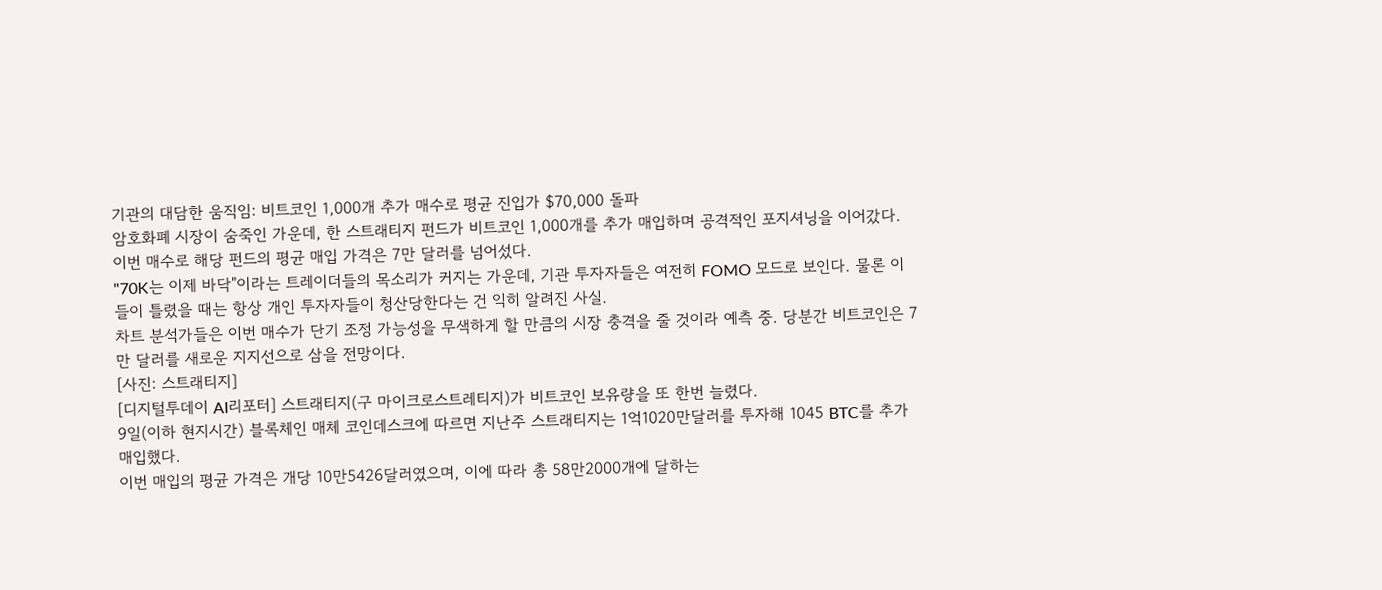기관의 대담한 움직임: 비트코인 1,000개 추가 매수로 평균 진입가 $70,000 돌파
암호화폐 시장이 숨죽인 가운데, 한 스트래티지 펀드가 비트코인 1,000개를 추가 매입하며 공격적인 포지셔닝을 이어갔다. 이번 매수로 해당 펀드의 평균 매입 가격은 7만 달러를 넘어섰다.
"70K는 이제 바닥"이라는 트레이더들의 목소리가 커지는 가운데, 기관 투자자들은 여전히 FOMO 모드로 보인다. 물론 이들이 틀렸을 때는 항상 개인 투자자들이 청산당한다는 건 익히 알려진 사실.
차트 분석가들은 이번 매수가 단기 조정 가능성을 무색하게 할 만큼의 시장 충격을 줄 것이라 예측 중. 당분간 비트코인은 7만 달러를 새로운 지지선으로 삼을 전망이다.
[사진: 스트래티지]
[디지털투데이 AI리포터] 스트래티지(구 마이크로스트레티지)가 비트코인 보유량을 또 한번 늘렸다.
9일(이하 현지시간) 블록체인 매체 코인데스크에 따르면 지난주 스트래티지는 1억1020만달러를 투자해 1045 BTC를 추가 매입했다.
이번 매입의 평균 가격은 개당 10만5426달러였으며, 이에 따라 총 58만2000개에 달하는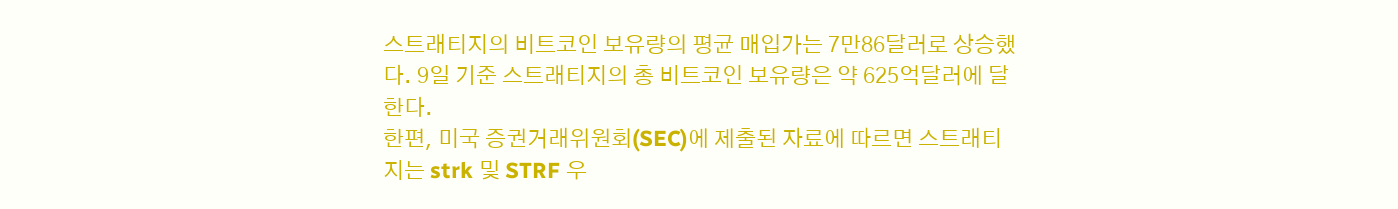스트래티지의 비트코인 보유량의 평균 매입가는 7만86달러로 상승했다. 9일 기준 스트래티지의 총 비트코인 보유량은 약 625억달러에 달한다.
한편, 미국 증권거래위원회(SEC)에 제출된 자료에 따르면 스트래티지는 strk 및 STRF 우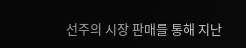선주의 시장 판매를 통해 지난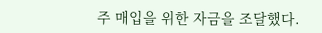주 매입을 위한 자금을 조달했다.